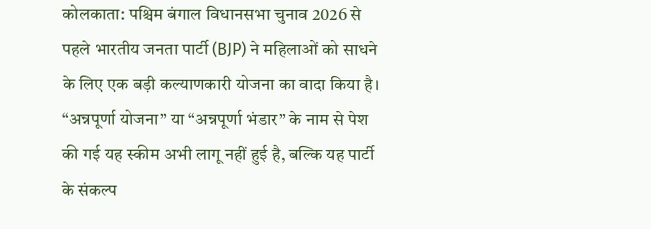कोलकाता: पश्चिम बंगाल विधानसभा चुनाव 2026 से पहले भारतीय जनता पार्टी (BJP) ने महिलाओं को साधने के लिए एक बड़ी कल्याणकारी योजना का वादा किया है। “अन्नपूर्णा योजना” या “अन्नपूर्णा भंडार” के नाम से पेश की गई यह स्कीम अभी लागू नहीं हुई है, बल्कि यह पार्टी के संकल्प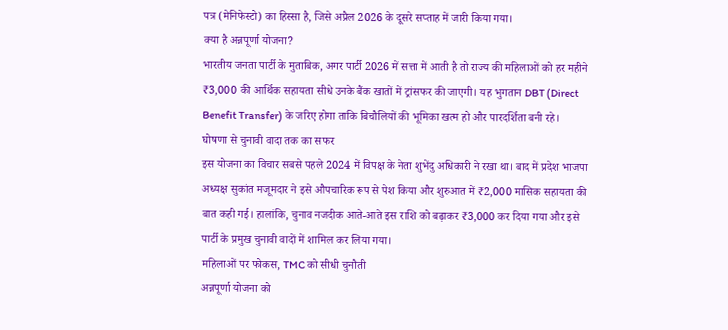पत्र (मेनिफेस्टो) का हिस्सा है, जिसे अप्रैल 2026 के दूसरे सप्ताह में जारी किया गया।
क्या है अन्नपूर्णा योजना?
भारतीय जनता पार्टी के मुताबिक, अगर पार्टी 2026 में सत्ता में आती है तो राज्य की महिलाओं को हर महीने ₹3,000 की आर्थिक सहायता सीधे उनके बैंक खातों में ट्रांसफर की जाएगी। यह भुगतान DBT (Direct Benefit Transfer) के जरिए होगा ताकि बिचौलियों की भूमिका खत्म हो और पारदर्शिता बनी रहे।
घोषणा से चुनावी वादा तक का सफर
इस योजना का विचार सबसे पहले 2024 में विपक्ष के नेता शुभेंदु अधिकारी ने रखा था। बाद में प्रदेश भाजपा अध्यक्ष सुकांत मजूमदार ने इसे औपचारिक रूप से पेश किया और शुरुआत में ₹2,000 मासिक सहायता की बात कही गई। हालांकि, चुनाव नजदीक आते-आते इस राशि को बढ़ाकर ₹3,000 कर दिया गया और इसे पार्टी के प्रमुख चुनावी वादों में शामिल कर लिया गया।
महिलाओं पर फोकस, TMC को सीधी चुनौती
अन्नपूर्णा योजना को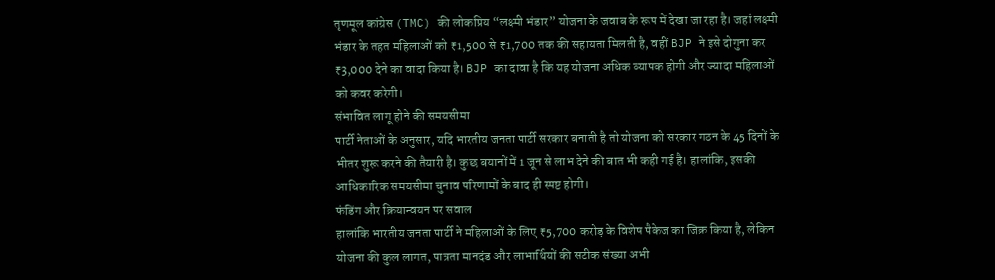तृणमूल कांग्रेस (TMC) की लोकप्रिय “लक्ष्मी भंडार” योजना के जवाब के रूप में देखा जा रहा है। जहां लक्ष्मी भंडार के तहत महिलाओं को ₹1,500 से ₹1,700 तक की सहायता मिलती है, वहीं BJP ने इसे दोगुना कर ₹3,000 देने का वादा किया है। BJP का दावा है कि यह योजना अधिक व्यापक होगी और ज्यादा महिलाओं को कवर करेगी।
संभावित लागू होने की समयसीमा
पार्टी नेताओं के अनुसार, यदि भारतीय जनता पार्टी सरकार बनाती है तो योजना को सरकार गठन के 45 दिनों के भीतर शुरू करने की तैयारी है। कुछ बयानों में 1 जून से लाभ देने की बात भी कही गई है। हालांकि, इसकी आधिकारिक समयसीमा चुनाव परिणामों के बाद ही स्पष्ट होगी।
फंडिंग और क्रियान्वयन पर सवाल
हालांकि भारतीय जनता पार्टी ने महिलाओं के लिए ₹5,700 करोड़ के विशेष पैकेज का जिक्र किया है, लेकिन योजना की कुल लागत, पात्रता मानदंड और लाभार्थियों की सटीक संख्या अभी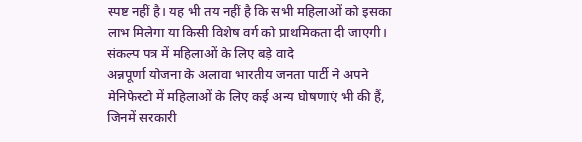स्पष्ट नहीं है। यह भी तय नहीं है कि सभी महिलाओं को इसका लाभ मिलेगा या किसी विशेष वर्ग को प्राथमिकता दी जाएगी।
संकल्प पत्र में महिलाओं के लिए बड़े वादे
अन्नपूर्णा योजना के अलावा भारतीय जनता पार्टी ने अपने मेनिफेस्टो में महिलाओं के लिए कई अन्य घोषणाएं भी की हैं, जिनमें सरकारी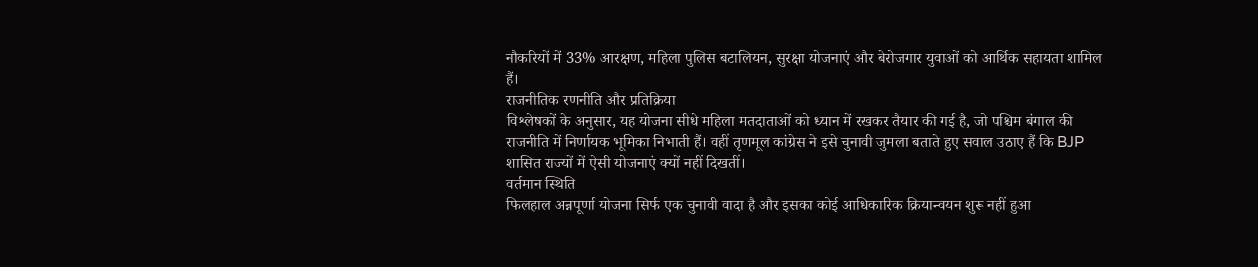नौकरियों में 33% आरक्षण, महिला पुलिस बटालियन, सुरक्षा योजनाएं और बेरोजगार युवाओं को आर्थिक सहायता शामिल हैं।
राजनीतिक रणनीति और प्रतिक्रिया
विश्लेषकों के अनुसार, यह योजना सीधे महिला मतदाताओं को ध्यान में रखकर तैयार की गई है, जो पश्चिम बंगाल की राजनीति में निर्णायक भूमिका निभाती हैं। वहीं तृणमूल कांग्रेस ने इसे चुनावी जुमला बताते हुए सवाल उठाए हैं कि BJP शासित राज्यों में ऐसी योजनाएं क्यों नहीं दिखतीं।
वर्तमान स्थिति
फिलहाल अन्नपूर्णा योजना सिर्फ एक चुनावी वादा है और इसका कोई आधिकारिक क्रियान्वयन शुरू नहीं हुआ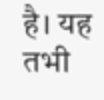है। यह तभी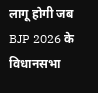लागू होगी जब BJP 2026 के विधानसभा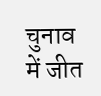चुनाव में जीत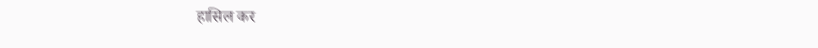हासिल कर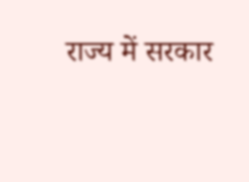राज्य में सरकार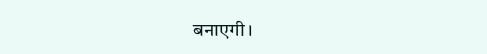बनाएगी।